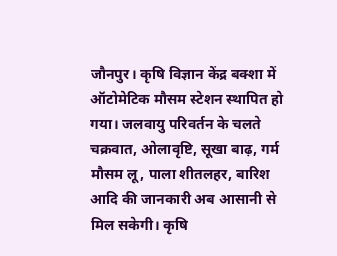जौनपुर। कृषि विज्ञान केंद्र बक्शा में ऑटोमेटिक मौसम स्टेशन स्थापित हो गया। जलवायु परिवर्तन के चलते चक्रवात, ओलावृष्टि, सूखा बाढ़, गर्म मौसम लू, पाला शीतलहर, बारिश आदि की जानकारी अब आसानी से मिल सकेगी। कृषि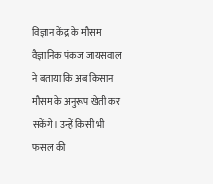विज्ञान केंद्र के मौसम वैज्ञानिक पंकज जायसवाल ने बताया कि अब किसान मौसम के अनुरूप खेती कर सकेंगे। उन्हें किसी भी फसल की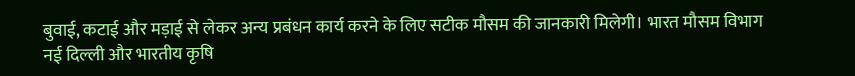बुवाई, कटाई और मड़ाई से लेकर अन्य प्रबंधन कार्य करने के लिए सटीक मौसम की जानकारी मिलेगी। भारत मौसम विभाग नई दिल्ली और भारतीय कृषि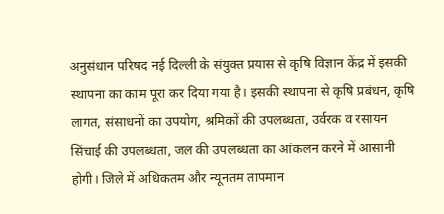अनुसंधान परिषद नई दिल्ली के संयुक्त प्रयास से कृषि विज्ञान केंद्र में इसकी स्थापना का काम पूरा कर दिया गया है। इसकी स्थापना से कृषि प्रबंधन, कृषि लागत, संसाधनों का उपयोग, श्रमिकों की उपलब्धता, उर्वरक व रसायन सिंचाई की उपलब्धता, जल की उपलब्धता का आंकलन करने में आसानी होगी। जिले में अधिकतम और न्यूनतम तापमान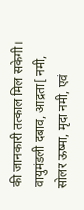की जानकारी तत्काल मिल सकेगी। वायुमंडली दबाव, आद्रता[ नमी, सोलर ऊष्मा, मृदा नमी, एवं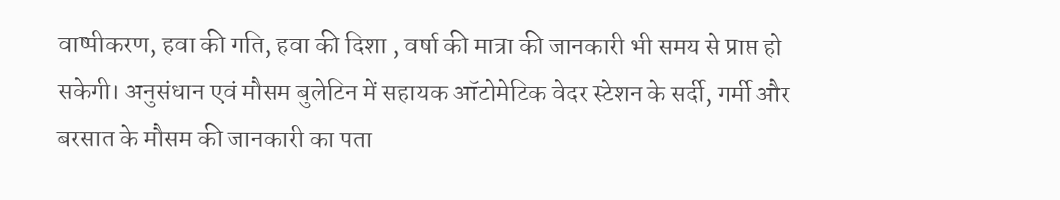वाष्पीकरण, हवा की गति, हवा की दिशा , वर्षा की मात्रा की जानकारी भी समय से प्राप्त हो सकेगी। अनुसंधान एवं मौसम बुलेटिन में सहायक ऑटोमेटिक वेदर स्टेशन के सर्दी, गर्मी और बरसात के मौसम की जानकारी का पता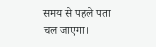समय से पहले पता चल जाएगा।